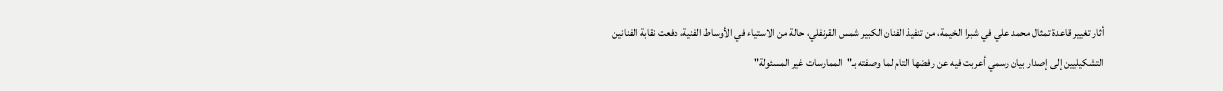أثار تغيير قاعدة تمثال محمد علي في شبرا الخيمة، من تنفيذ الفنان الكبير شمس القرنفلي، حالة من الاستياء في الأوساط الفنية، دفعت نقابة الفنانين التشكيليين إلى إصدار بيان رسمي أعربت فيه عن رفضها التام لما وصفته بـ"الممارسات غير المسئولة"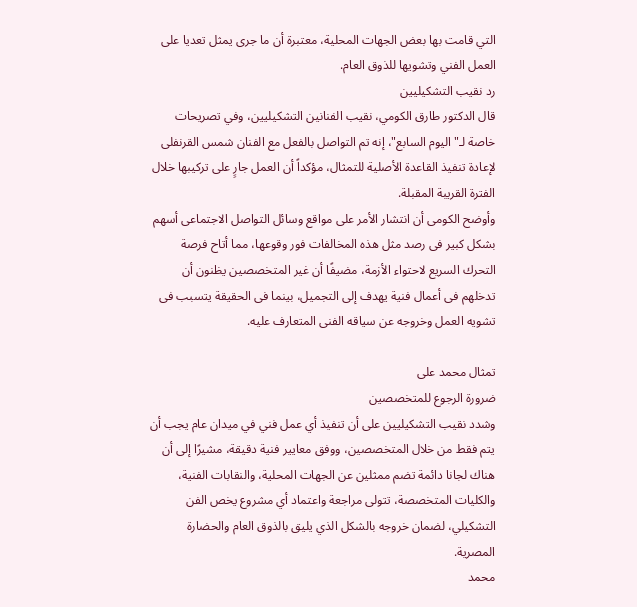التي قامت بها بعض الجهات المحلية، معتبرة أن ما جرى يمثل تعديا على العمل الفني وتشويها للذوق العام.
رد نقيب التشكيليين
قال الدكتور طارق الكومي، نقيب الفنانين التشكيليين، وفي تصريحات خاصة لـ"اليوم السابع"، إنه تم التواصل بالفعل مع الفنان شمس القرنفلى لإعادة تنفيذ القاعدة الأصلية للتمثال، مؤكداً أن العمل جارٍ على تركيبها خلال الفترة القريبة المقبلة.
وأوضح الكومى أن انتشار الأمر على مواقع وسائل التواصل الاجتماعى أسهم بشكل كبير فى رصد مثل هذه المخالفات فور وقوعها، مما أتاح فرصة التحرك السريع لاحتواء الأزمة، مضيفًا أن غير المتخصصين يظنون أن تدخلهم فى أعمال فنية يهدف إلى التجميل، بينما فى الحقيقة يتسبب فى تشويه العمل وخروجه عن سياقه الفنى المتعارف عليه.

تمثال محمد على
ضرورة الرجوع للمتخصصين
وشدد نقيب التشكيليين على أن تنفيذ أي عمل فني في ميدان عام يجب أن يتم فقط من خلال المتخصصين، ووفق معايير فنية دقيقة، مشيرًا إلى أن هناك لجانا دائمة تضم ممثلين عن الجهات المحلية، والنقابات الفنية، والكليات المتخصصة، تتولى مراجعة واعتماد أي مشروع يخص الفن التشكيلي، لضمان خروجه بالشكل الذي يليق بالذوق العام والحضارة المصرية.
محمد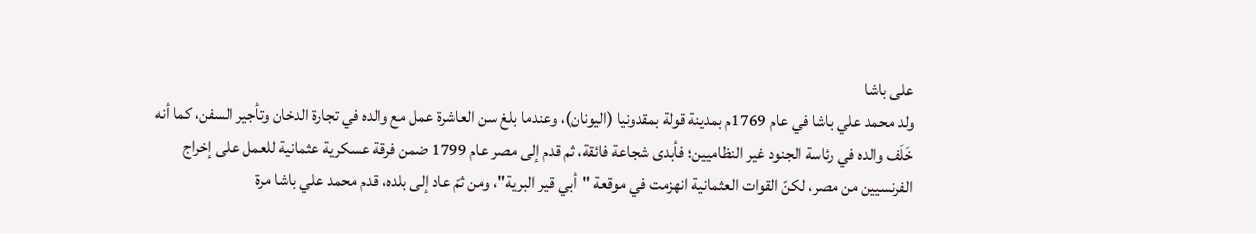على باشا
ولد محمد علي باشا في عام 1769م بمدينة قولة بمقدونيا (اليونان)، وعندما بلغ سن العاشرة عمل مع والده في تجارة الدخان وتأجير السفن، كما أنه خَلَف والده في رئاسة الجنود غير النظاميين؛ فأبدى شجاعة فائقة، ثم قدم إلى مصر عام 1799 ضمن فرقة عسكرية عثمانية للعمل على إخراج الفرنسيين من مصر، لكنّ القوات العثمانية انهزمت في موقعة "أبي قير البرية"، ومن ثمّ عاد إلى بلده، قدم محمد علي باشا مرة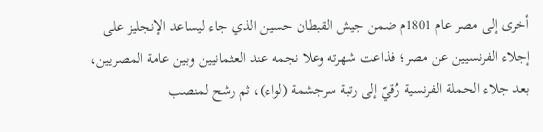أخرى إلى مصر عام 1801م ضمن جيش القبطان حسين الذي جاء ليساعد الإنجليز على إجلاء الفرنسيين عن مصر؛ فذاعت شهرته وعلا نجمه عند العثمانيين وبين عامة المصريين، بعد جلاء الحملة الفرنسية رُقيّ إلى رتبة سرجشمة (لواء)، ثم رشح لمنصب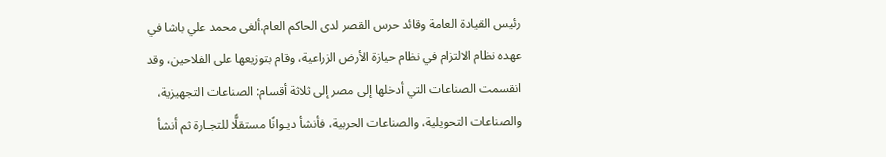رئيس القيادة العامة وقائد حرس القصر لدى الحاكم العام.ألغى محمد علي باشا في عهده نظام الالتزام في نظام حيازة الأرض الزراعية، وقام بتوزيعها على الفلاحين، وقد انقسمت الصناعات التي أدخلها إلى مصر إلى ثلاثة أقسام: الصناعات التجهيزية، والصناعات التحويلية، والصناعات الحربية، فأنشأ ديـوانًا مستقلًّا للتجـارة ثم أنشأ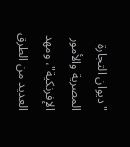"ديوان التجارة المصرية والأمور الإفرنكية"، ومهد العديد من الطرق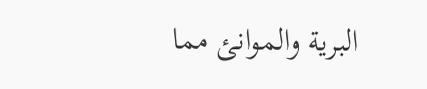البرية والموانئ مما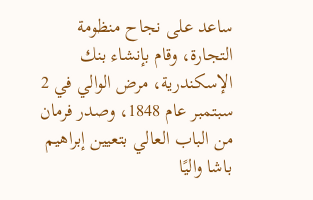ساعد على نجاح منظومة التجارة، وقام بإنشاء بنك الإسكندرية، مرض الوالي في 2 سبتمبر عام 1848، وصدر فرمان من الباب العالي بتعيين إبراهيم باشا واليًا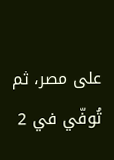على مصر، ثم تُوفّي في 2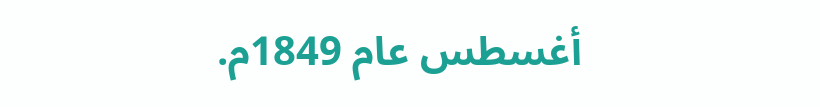أغسطس عام 1849م.